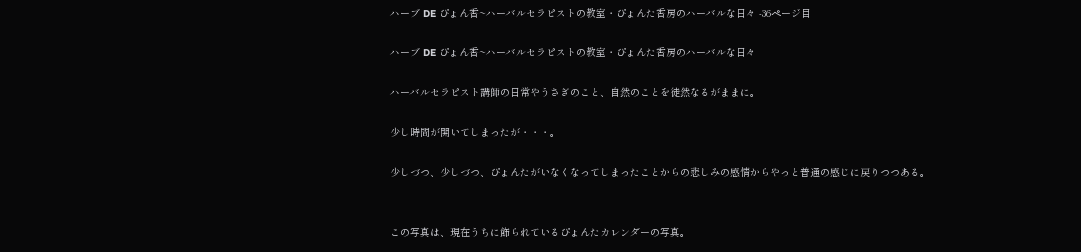ハーブ DE ぴょん香~ハーバルセラピストの教室・ぴょんた香房のハーバルな日々 -36ページ目

ハーブ DE ぴょん香~ハーバルセラピストの教室・ぴょんた香房のハーバルな日々

ハーバルセラピスト講師の日常やうさぎのこと、自然のことを徒然なるがままに。

少し時間が開いてしまったが・・・。

少しづつ、少しづつ、ぴょんたがいなくなってしまったことからの悲しみの感情からやっと普通の感じに戻りつつある。


この写真は、現在うちに飾られているぴょんたカレンダーの写真。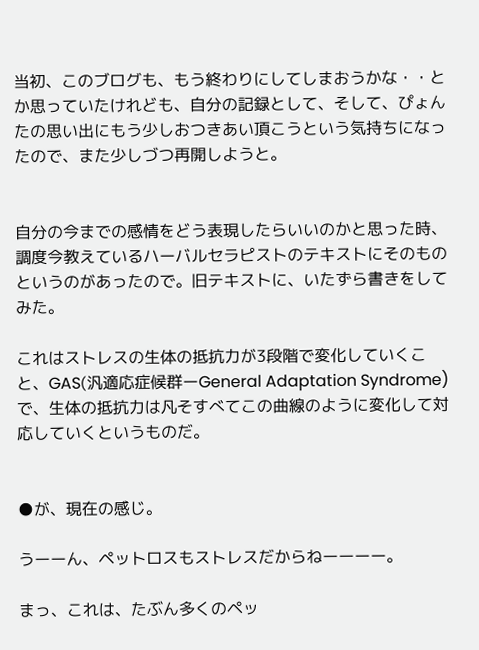当初、このブログも、もう終わりにしてしまおうかな・・とか思っていたけれども、自分の記録として、そして、ぴょんたの思い出にもう少しおつきあい頂こうという気持ちになったので、また少しづつ再開しようと。


自分の今までの感情をどう表現したらいいのかと思った時、調度今教えているハーバルセラピストのテキストにそのものというのがあったので。旧テキストに、いたずら書きをしてみた。

これはストレスの生体の抵抗力が3段階で変化していくこと、GAS(汎適応症候群ーGeneral Adaptation Syndrome)で、生体の抵抗力は凡そすべてこの曲線のように変化して対応していくというものだ。


●が、現在の感じ。

うーーん、ペットロスもストレスだからねーーーー。

まっ、これは、たぶん多くのペッ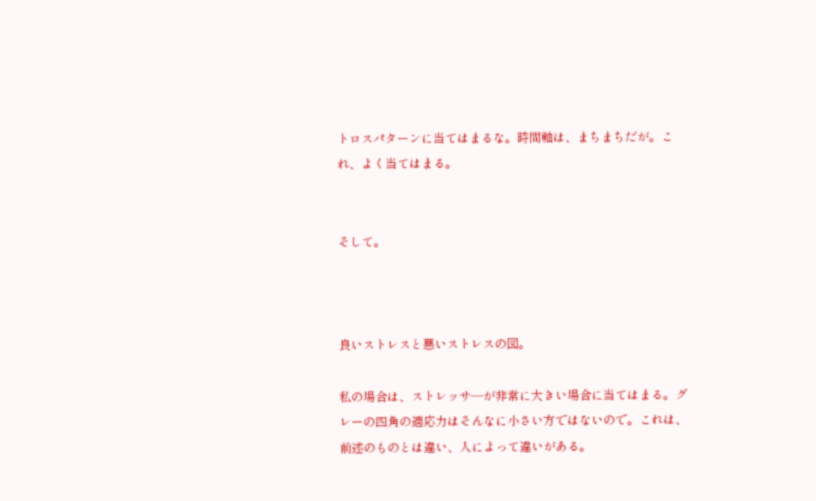トロスパターンに当てはまるな。時間軸は、まちまちだが。これ、よく当てはまる。


そして。



良いストレスと悪いストレスの図。

私の場合は、ストレッサ―が非常に大きい場合に当てはまる。グレーの四角の適応力はそんなに小さい方ではないので。これは、前述のものとは違い、人によって違いがある。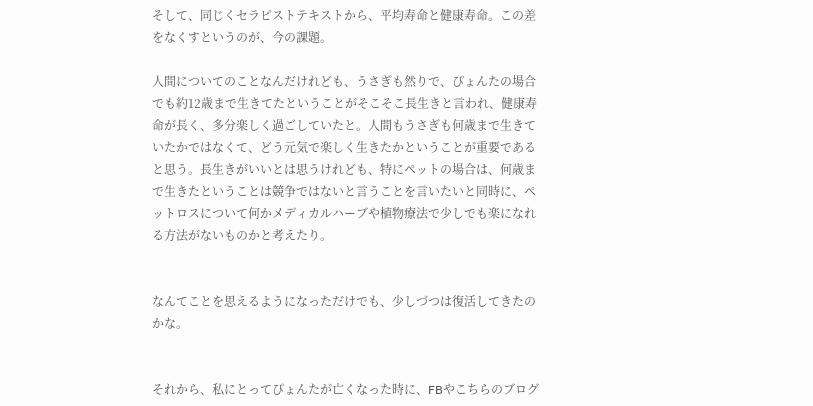そして、同じくセラピストテキストから、平均寿命と健康寿命。この差をなくすというのが、今の課題。

人間についてのことなんだけれども、うさぎも然りで、ぴょんたの場合でも約12歳まで生きてたということがそこそこ長生きと言われ、健康寿命が長く、多分楽しく過ごしていたと。人間もうさぎも何歳まで生きていたかではなくて、どう元気で楽しく生きたかということが重要であると思う。長生きがいいとは思うけれども、特にペットの場合は、何歳まで生きたということは競争ではないと言うことを言いたいと同時に、ペットロスについて何かメディカルハーブや植物療法で少しでも楽になれる方法がないものかと考えたり。


なんてことを思えるようになっただけでも、少しづつは復活してきたのかな。


それから、私にとってぴょんたが亡くなった時に、FBやこちらのブログ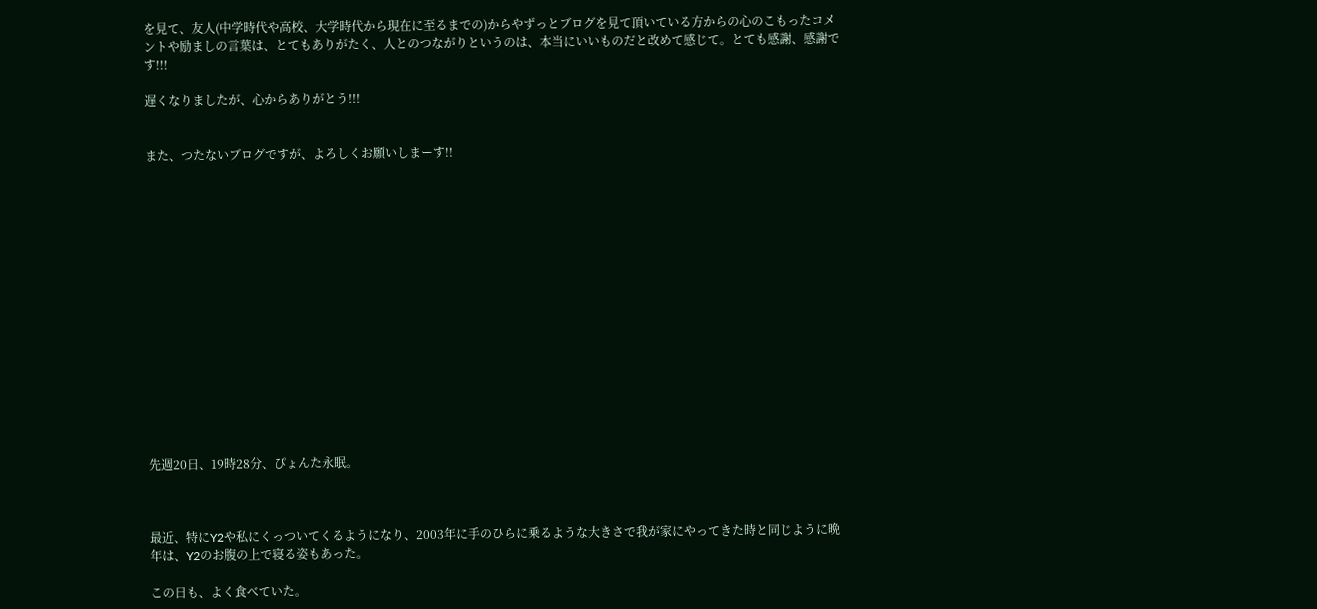を見て、友人(中学時代や高校、大学時代から現在に至るまでの)からやずっとブログを見て頂いている方からの心のこもったコメントや励ましの言葉は、とてもありがたく、人とのつながりというのは、本当にいいものだと改めて感じて。とても感謝、感謝です!!!

遅くなりましたが、心からありがとう!!!


また、つたないブログですが、よろしくお願いしまーす!!
















先週20日、19時28分、ぴょんた永眠。



最近、特にY2や私にくっついてくるようになり、2003年に手のひらに乗るような大きさで我が家にやってきた時と同じように晩年は、Y2のお腹の上で寝る姿もあった。

この日も、よく食べていた。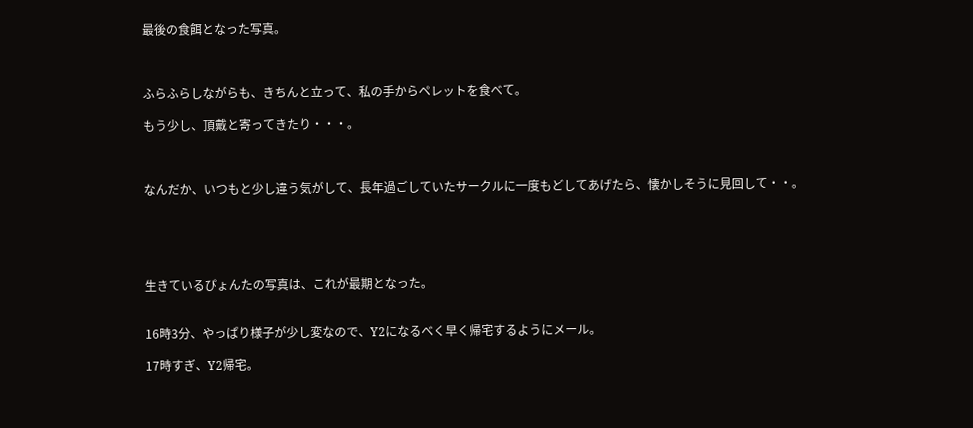最後の食餌となった写真。



ふらふらしながらも、きちんと立って、私の手からペレットを食べて。

もう少し、頂戴と寄ってきたり・・・。



なんだか、いつもと少し違う気がして、長年過ごしていたサークルに一度もどしてあげたら、懐かしそうに見回して・・。





生きているぴょんたの写真は、これが最期となった。


16時3分、やっぱり様子が少し変なので、Y2になるべく早く帰宅するようにメール。

17時すぎ、Y2帰宅。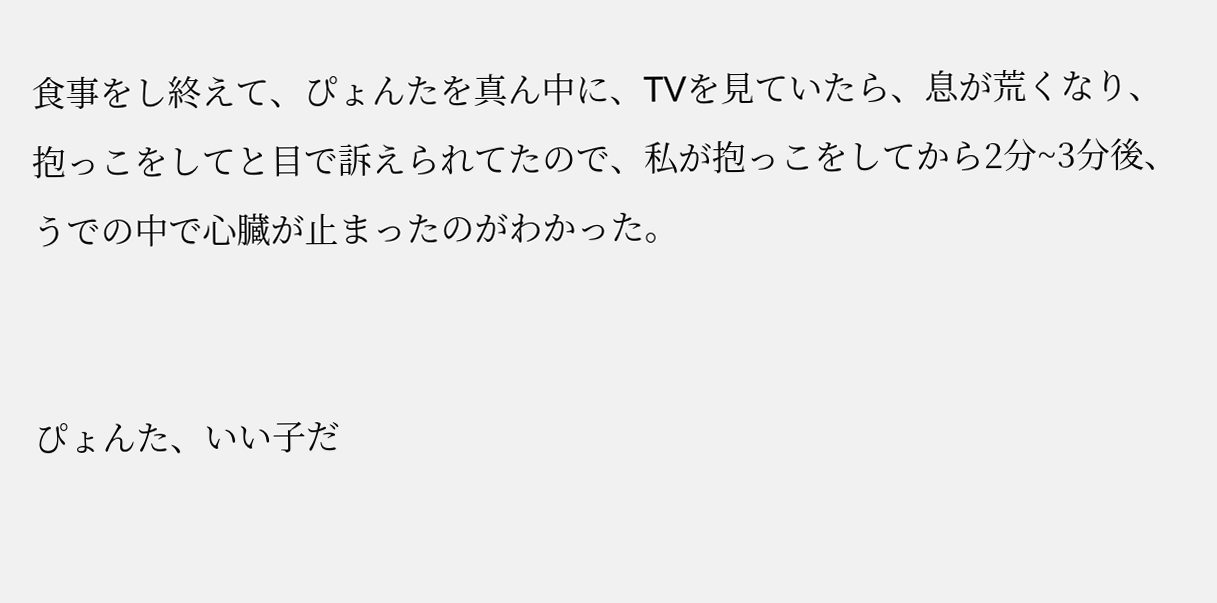食事をし終えて、ぴょんたを真ん中に、TVを見ていたら、息が荒くなり、抱っこをしてと目で訴えられてたので、私が抱っこをしてから2分~3分後、うでの中で心臓が止まったのがわかった。


ぴょんた、いい子だ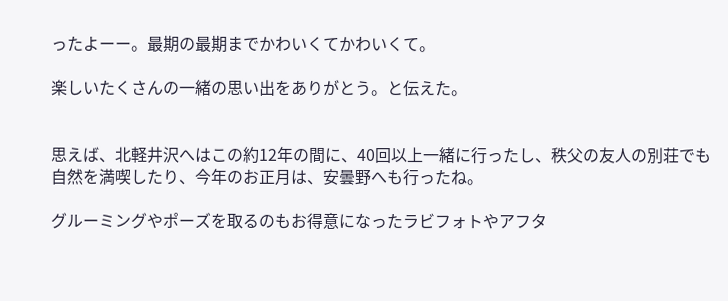ったよーー。最期の最期までかわいくてかわいくて。

楽しいたくさんの一緒の思い出をありがとう。と伝えた。


思えば、北軽井沢へはこの約12年の間に、40回以上一緒に行ったし、秩父の友人の別荘でも自然を満喫したり、今年のお正月は、安曇野へも行ったね。

グルーミングやポーズを取るのもお得意になったラビフォトやアフタ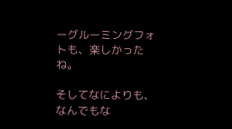ーグルーミングフォトも、楽しかったね。

そしてなによりも、なんでもな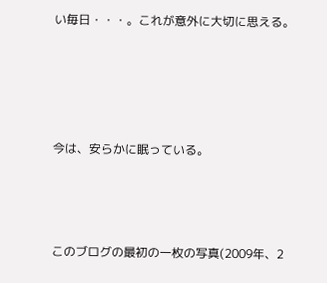い毎日・・・。これが意外に大切に思える。




今は、安らかに眠っている。



このブログの最初の一枚の写真(2009年、2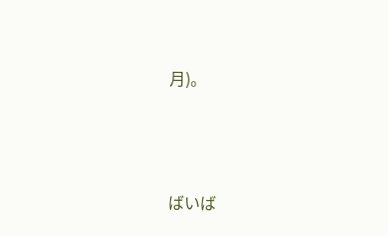月)。




ばいば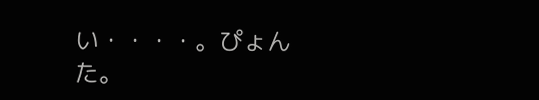い・・・・。ぴょんた。